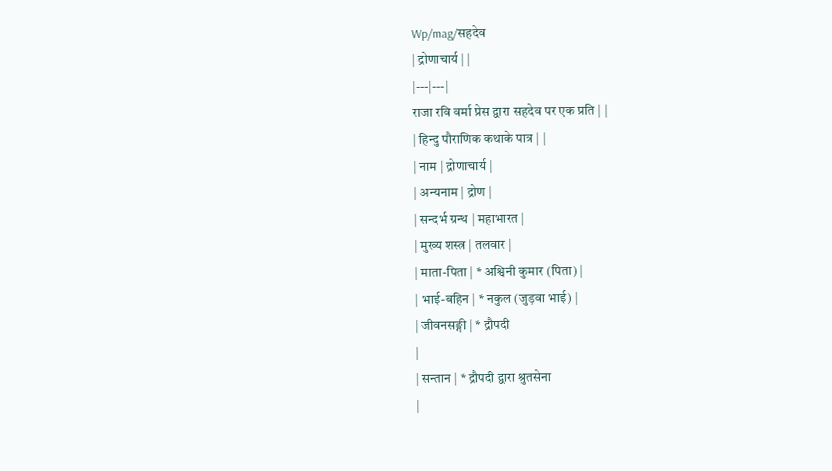Wp/mag/सहदेव
| द्रोणाचार्य | |
|---|---|
राजा रवि वर्मा प्रेस द्वारा सहदेव पर एक प्रति | |
| हिन्दु पौराणिक कथाके पात्र | |
| नाम | द्रोणाचार्य |
| अन्यनाम | द्रोण |
| सन्दर्भ ग्रन्थ | महाभारत |
| मुख्य शस्त्र | तलवार |
| माता-पिता | * अश्विनी कुमार (पिता) |
| भाई-बहिन | * नकुल (जुड़वा भाई) |
| जीवनसङ्गी | * द्रौपदी
|
| सन्तान | * द्रौपदी द्वारा श्रुतसेना
|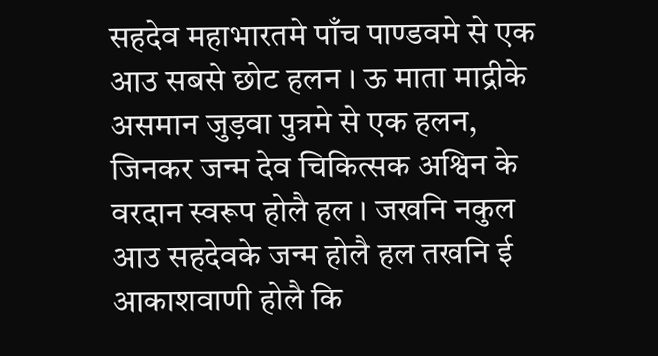सहदेव महाभारतमे पाँच पाण्डवमे से एक आउ सबसे छोट हलन । ऊ माता माद्रीके असमान जुड़वा पुत्रमे से एक हलन, जिनकर जन्म देव चिकित्सक अश्विन के वरदान स्वरूप होलै हल । जखनि नकुल आउ सहदेवके जन्म होलै हल तखनि ई आकाशवाणी होलै कि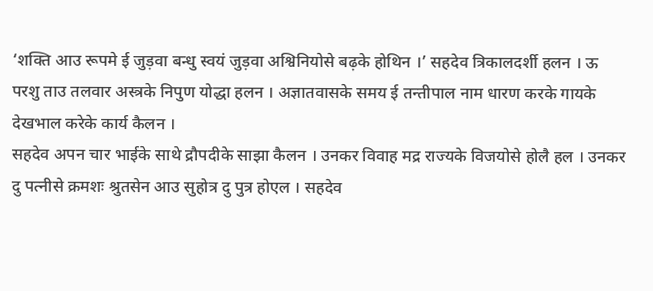‘शक्ति आउ रूपमे ई जुड़वा बन्धु स्वयं जुड़वा अश्विनियोसे बढ़के होथिन ।’ सहदेव त्रिकालदर्शी हलन । ऊ परशु ताउ तलवार अस्त्रके निपुण योद्धा हलन । अज्ञातवासके समय ई तन्तीपाल नाम धारण करके गायके देखभाल करेके कार्य कैलन ।
सहदेव अपन चार भाईके साथे द्रौपदीके साझा कैलन । उनकर विवाह मद्र राज्यके विजयोसे होलै हल । उनकर दु पत्नीसे क्रमशः श्रुतसेन आउ सुहोत्र दु पुत्र होएल । सहदेव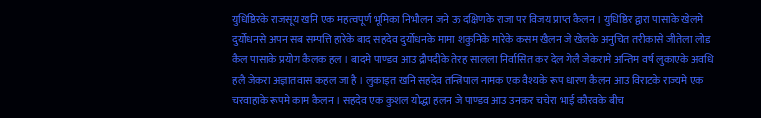युधिष्ठिरके राजसूय खनि एक महत्वपूर्ण भूमिका निभौलन जने ऊ दक्षिणके राजा पर विजय प्राप्त कैलन । युधिष्ठिर द्वारा पासाके खेलमे दुर्योधनसे अपन सब सम्पत्ति हारेके बाद सहदेव दुर्योधनके मामा शकुनिके मारेके कसम खैलन जे खेलके अनुचित तरीकासे जीतेला लोड कैल पासाके प्रयोग कैलक हल । बादमे पाण्डव आउ द्रौपदीके तेरह सालला निर्वासित कर देल गेलै जेकरामे अन्तिम वर्ष लुकाएके अवधि हलै जेकरा अज्ञातवास कहल जा है । लुकाइत खनि सहदेव तन्त्रिपाल नामक एक वैश्यके रूप धारण कैलन आउ विराटके राज्यमे एक चरवाहाके रूपमे काम कैलन । सहदेव एक कुशल योद्धा हलन जे पाण्डव आउ उनकर चचेरा भाई कौरवके बीच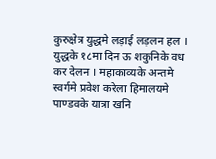कुरुक्षेत्र युद्धमे लड़ाई लड़लन हल । युद्धके १८मा दिन ऊ शकुनिके वध कर देलन । महाकाव्यके अन्तमे स्वर्गमे प्रवेश करेला हिमालयमे पाण्डवके यात्रा खनि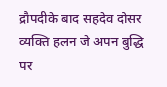द्रौपदीके बाद सहदेव दोसर व्यक्ति हलन जे अपन बुद्धि पर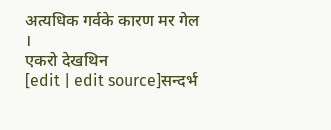अत्यधिक गर्वके कारण मर गेल ।
एकरो देखथिन
[edit | edit source]सन्दर्भ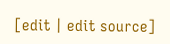[edit | edit source]